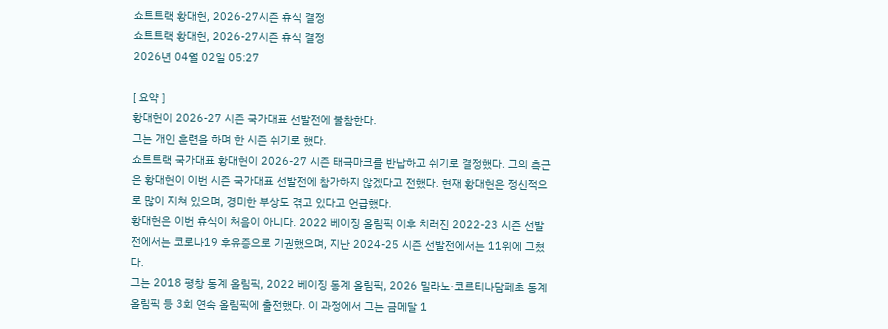쇼트트랙 황대헌, 2026-27시즌 휴식 결정
쇼트트랙 황대헌, 2026-27시즌 휴식 결정
2026년 04월 02일 05:27

[ 요약 ]
황대헌이 2026-27 시즌 국가대표 선발전에 불참한다.
그는 개인 훈련을 하며 한 시즌 쉬기로 했다.
쇼트트랙 국가대표 황대헌이 2026-27 시즌 태극마크를 반납하고 쉬기로 결정했다. 그의 측근은 황대헌이 이번 시즌 국가대표 선발전에 참가하지 않겠다고 전했다. 현재 황대헌은 정신적으로 많이 지쳐 있으며, 경미한 부상도 겪고 있다고 언급했다.
황대헌은 이번 휴식이 처음이 아니다. 2022 베이징 올림픽 이후 치러진 2022-23 시즌 선발전에서는 코로나19 후유증으로 기권했으며, 지난 2024-25 시즌 선발전에서는 11위에 그쳤다.
그는 2018 평창 동계 올림픽, 2022 베이징 동계 올림픽, 2026 밀라노·코르티나담페초 동계 올림픽 등 3회 연속 올림픽에 출전했다. 이 과정에서 그는 금메달 1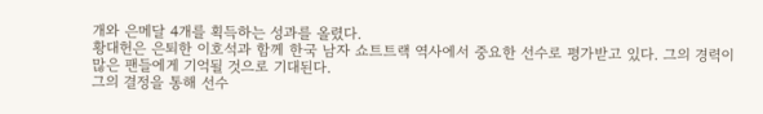개와 은메달 4개를 획득하는 성과를 올렸다.
황대헌은 은퇴한 이호석과 함께 한국 남자 쇼트트랙 역사에서 중요한 선수로 평가받고 있다. 그의 경력이 많은 팬들에게 기억될 것으로 기대된다.
그의 결정을 통해 선수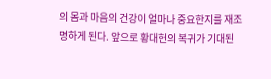의 몸과 마음의 건강이 얼마나 중요한지를 재조명하게 된다. 앞으로 황대헌의 복귀가 기대된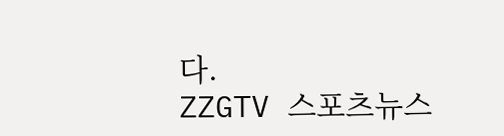다.
ZZGTV 스포츠뉴스